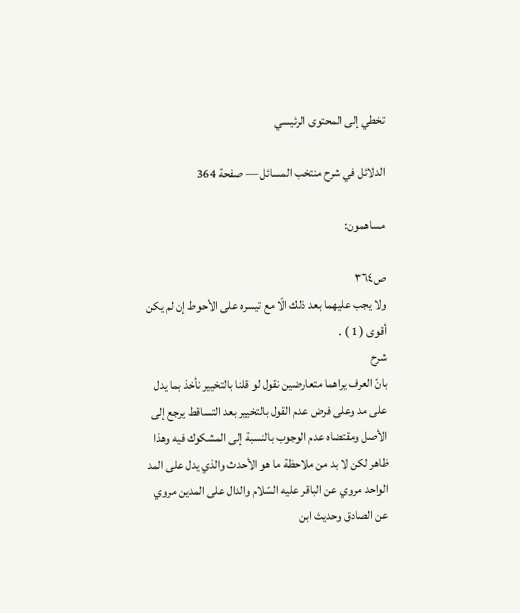تخطي إلى المحتوى الرئيسي

الدلائل في شرح منتخب المسائل — صفحة 364

مساهمون:

ص٣٦٤
ولا يجب عليهما بعد ذلك الّا مع تيسره على الأحوط إن لم يكن أقوى ( 1 ) .
شرح
بانّ العرف يراهما متعارضين نقول لو قلنا بالتخيير نأخذ بما يدل على مد وعلى فرض عدم القول بالتخيير بعد التساقط يرجع إلى الأصل ومقتضاه عدم الوجوب بالنسبة إلى المشكوك فيه وهذا ظاهر لكن لا بد من ملاحظة ما هو الأحدث والذي يدل على المد الواحد مروي عن الباقر عليه السّلام والدال على المدين مروي عن الصادق وحديث ابن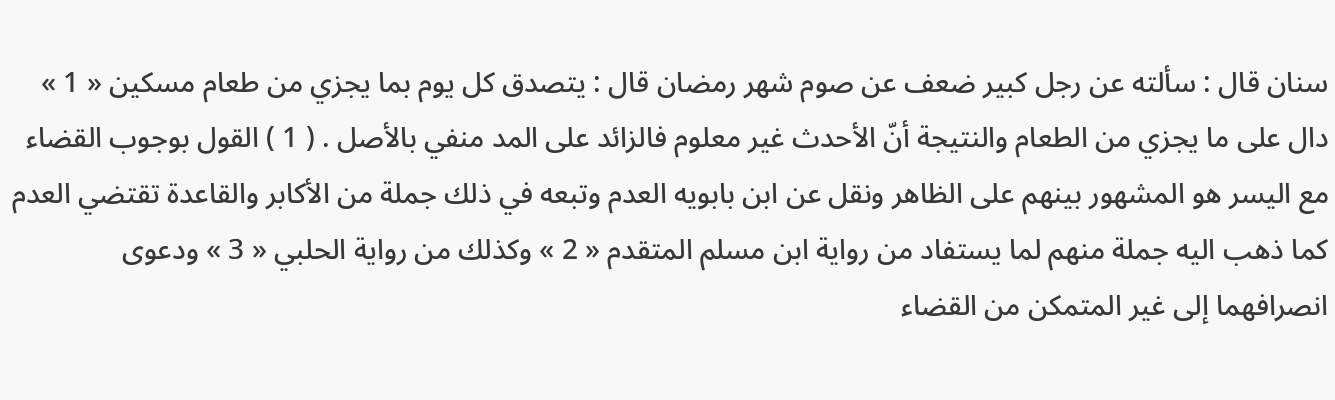سنان قال : سألته عن رجل كبير ضعف عن صوم شهر رمضان قال : يتصدق كل يوم بما يجزي من طعام مسكين « 1 » دال على ما يجزي من الطعام والنتيجة أنّ الأحدث غير معلوم فالزائد على المد منفي بالأصل . ( 1 ) القول بوجوب القضاء مع اليسر هو المشهور بينهم على الظاهر ونقل عن ابن بابويه العدم وتبعه في ذلك جملة من الأكابر والقاعدة تقتضي العدم كما ذهب اليه جملة منهم لما يستفاد من رواية ابن مسلم المتقدم « 2 » وكذلك من رواية الحلبي « 3 » ودعوى انصرافهما إلى غير المتمكن من القضاء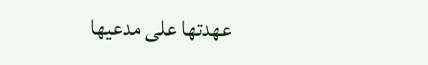عهدتها على مدعيها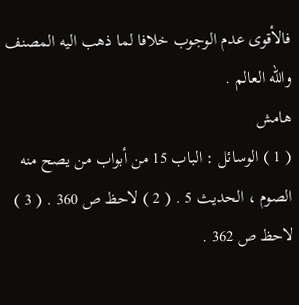فالأقوى عدم الوجوب خلافا لما ذهب اليه المصنف واللّه العالم .
هامش
( 1 ) الوسائل : الباب 15 من أبواب من يصح منه الصوم ، الحديث 5 . ( 2 ) لاحظ ص 360 . ( 3 ) لاحظ ص 362 .